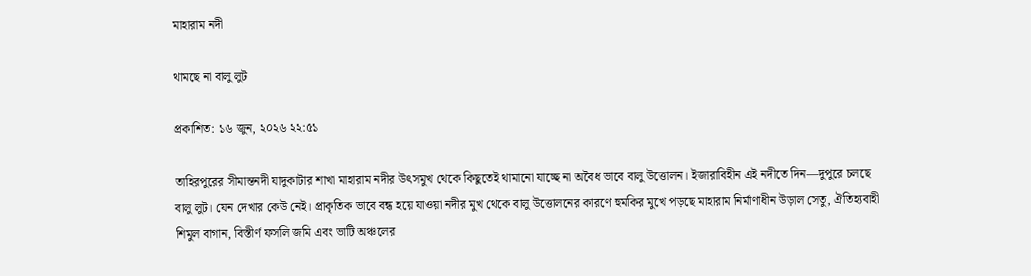মাহারাম নদী

থামছে না বালু লুট

প্রকাশিত: ১৬ জুন, ২০২৬ ২২:৫১

তাহিরপুরের সীমান্তনদী যাদুকাটার শাখা মাহারাম নদীর উৎসমুখ থেকে কিছুতেই থামানো যাচ্ছে না অবৈধ ভাবে বালু উত্তোলন। ইজারাবিহীন এই নদীতে দিন—দুপুরে চলছে বালু লুট। যেন দেখার কেউ নেই। প্রাকৃতিক ভাবে বন্ধ হয়ে যাওয়া নদীর মুখ থেকে বালু উত্তোলনের কারণে হুমকির মুখে পড়ছে মাহারাম নির্মাণাধীন উড়াল সেতু, ঐতিহ্যবাহী শিমুল বাগান, বিস্তীর্ণ ফসলি জমি এবং ভাটি অঞ্চলের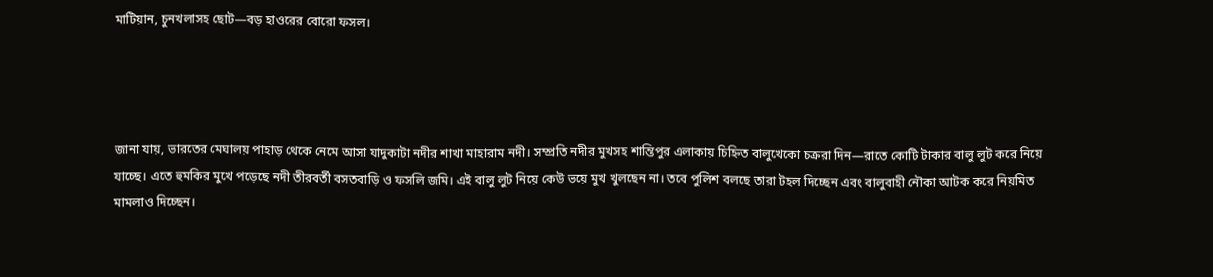মাটিয়ান, চুনখলাসহ ছোট—বড় হাওরের বোরো ফসল।




জানা যায়, ভারতের মেঘালয় পাহাড় থেকে নেমে আসা যাদুকাটা নদীর শাখা মাহারাম নদী। সম্প্রতি নদীর মুখসহ শান্তিপুর এলাকায় চিহ্নিত বালুখেকো চক্ররা দিন—রাতে কোটি টাকার বালু লুট করে নিয়ে যাচ্ছে। এতে হুমকির মুখে পড়েছে নদী তীরবর্তী বসতবাড়ি ও ফসলি জমি। এই বালু লুট নিয়ে কেউ ভয়ে মুখ খুলছেন না। তবে পুলিশ বলছে তারা টহল দিচ্ছেন এবং বালুবাহী নৌকা আটক করে নিয়মিত মামলাও দিচ্ছেন।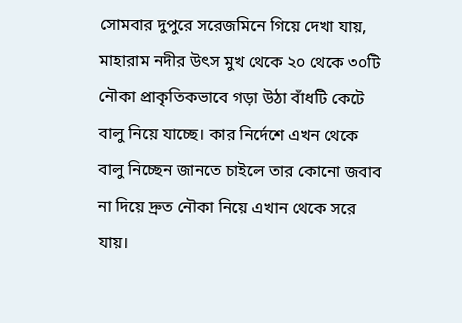সোমবার দুপুরে সরেজমিনে গিয়ে দেখা যায়, মাহারাম নদীর উৎস মুখ থেকে ২০ থেকে ৩০টি নৌকা প্রাকৃতিকভাবে গড়া উঠা বাঁধটি কেটে বালু নিয়ে যাচ্ছে। কার নির্দেশে এখন থেকে বালু নিচ্ছেন জানতে চাইলে তার কোনো জবাব না দিয়ে দ্রুত নৌকা নিয়ে এখান থেকে সরে যায়।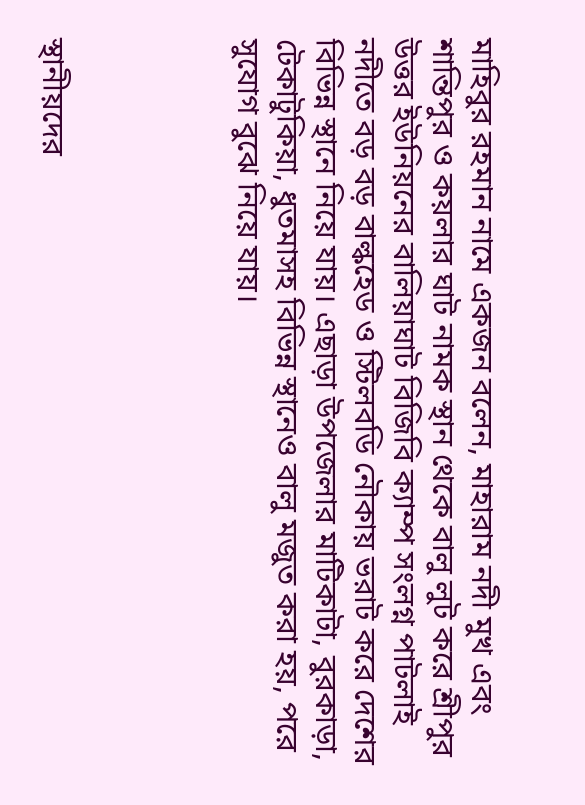মাহিবুর রহমান নামে একজন বলেন, মাহারাম নদী মুখ এবং শান্তিপুর ও কয়লার ঘাট নামক স্থান থেকে বালু লুট করে শ্রীপুর উত্তর ইউনিয়নের বালিয়াঘাট বিজিবি ক্যাম্প সংলগ্ন পাটলাই নদীতে বড় বড় বাল্কহেড ও স্টিলবডি নৌকায় ভরাট করে দেশের বিভিন্ন স্থানে নিয়ে যায়। এছাড়া উপজেলার মাটিকাটা, বুরকাড়া, টেকাটুকিয়া, ধুতমাসহ বিভিন্ন স্থানেও বালু মজুত করা হয়, পরে সুযোগ বুঝে নিয়ে যায়।




স্থানীয়দের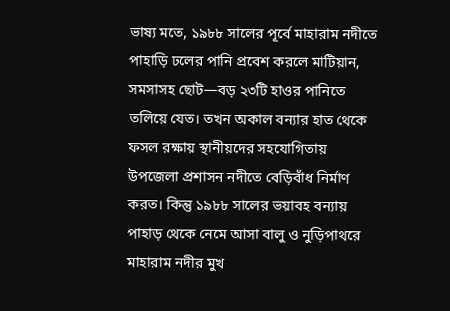ভাষ্য মতে, ১৯৮৮ সালের পূর্বে মাহারাম নদীতে পাহাড়ি ঢলের পানি প্রবেশ করলে মাটিয়ান, সমসাসহ ছোট—বড় ২৩টি হাওর পানিতে তলিয়ে যেত। তখন অকাল বন্যার হাত থেকে ফসল রক্ষায় স্থানীয়দের সহযোগিতায় উপজেলা প্রশাসন নদীতে বেড়িবাঁধ নির্মাণ করত। কিন্তু ১৯৮৮ সালের ভয়াবহ বন্যায় পাহাড় থেকে নেমে আসা বালু ও নুড়িপাথরে মাহারাম নদীর মুখ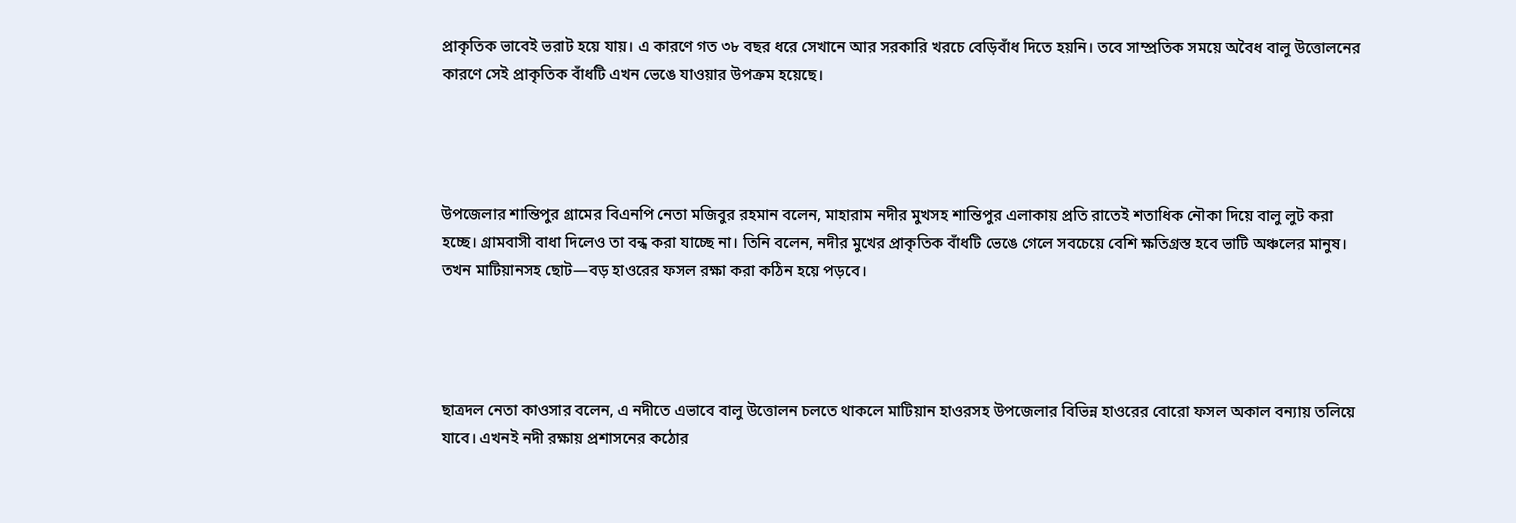প্রাকৃতিক ভাবেই ভরাট হয়ে যায়। এ কারণে গত ৩৮ বছর ধরে সেখানে আর সরকারি খরচে বেড়িবাঁধ দিতে হয়নি। তবে সাম্প্রতিক সময়ে অবৈধ বালু উত্তোলনের কারণে সেই প্রাকৃতিক বাঁধটি এখন ভেঙে যাওয়ার উপক্রম হয়েছে।




উপজেলার শান্তিপুর গ্রামের বিএনপি নেতা মজিবুর রহমান বলেন, মাহারাম নদীর মুখসহ শান্তিপুর এলাকায় প্রতি রাতেই শতাধিক নৌকা দিয়ে বালু লুট করা হচ্ছে। গ্রামবাসী বাধা দিলেও তা বন্ধ করা যাচ্ছে না। তিনি বলেন, নদীর মুখের প্রাকৃতিক বাঁধটি ভেঙে গেলে সবচেয়ে বেশি ক্ষতিগ্রস্ত হবে ভাটি অঞ্চলের মানুষ। তখন মাটিয়ানসহ ছোট—বড় হাওরের ফসল রক্ষা করা কঠিন হয়ে পড়বে।




ছাত্রদল নেতা কাওসার বলেন, এ নদীতে এভাবে বালু উত্তোলন চলতে থাকলে মাটিয়ান হাওরসহ উপজেলার বিভিন্ন হাওরের বোরো ফসল অকাল বন্যায় তলিয়ে যাবে। এখনই নদী রক্ষায় প্রশাসনের কঠোর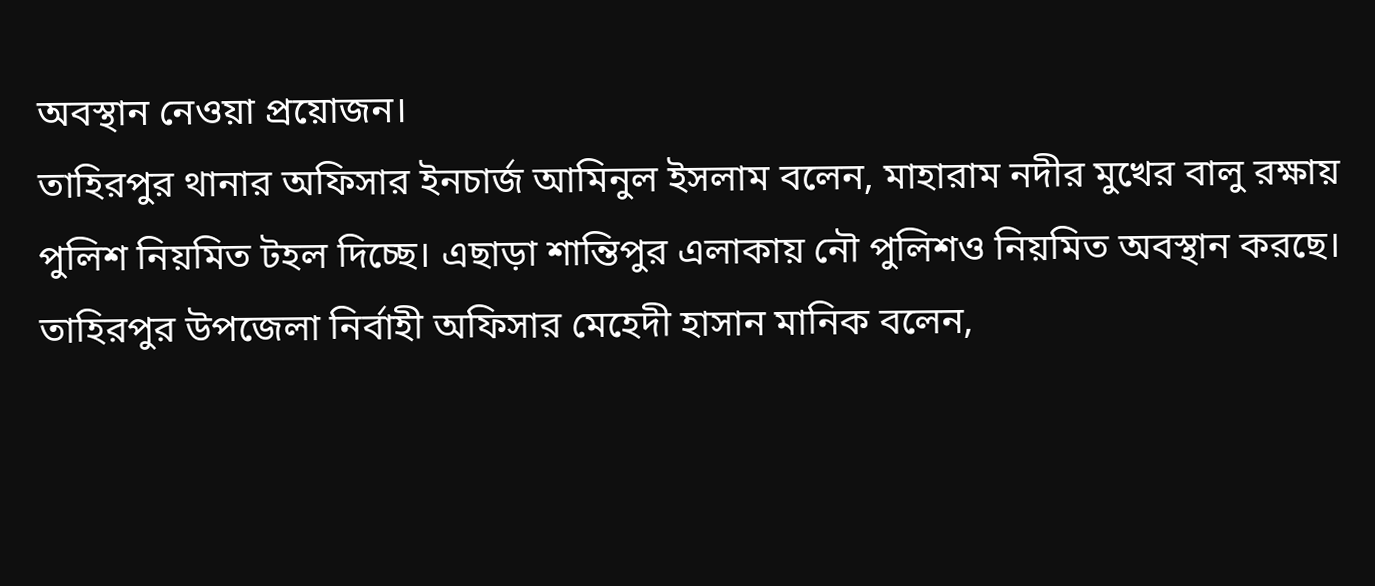অবস্থান নেওয়া প্রয়োজন।
তাহিরপুর থানার অফিসার ইনচার্জ আমিনুল ইসলাম বলেন, মাহারাম নদীর মুখের বালু রক্ষায় পুলিশ নিয়মিত টহল দিচ্ছে। এছাড়া শান্তিপুর এলাকায় নৌ পুলিশও নিয়মিত অবস্থান করছে।
তাহিরপুর উপজেলা নির্বাহী অফিসার মেহেদী হাসান মানিক বলেন,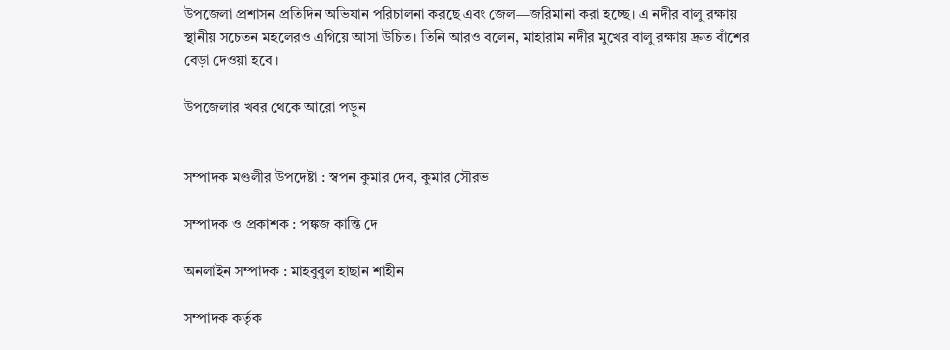উপজেলা প্রশাসন প্রতিদিন অভিযান পরিচালনা করছে এবং জেল—জরিমানা করা হচ্ছে। এ নদীর বালু রক্ষায় স্থানীয় সচেতন মহলেরও এগিয়ে আসা উচিত। তিনি আরও বলেন, মাহারাম নদীর মুখের বালু রক্ষায় দ্রুত বাঁশের বেড়া দেওয়া হবে।

উপজেলার খবর থেকে আরো পড়ুন


সম্পাদক মণ্ডলীর উপদেষ্টা : স্বপন কুমার দেব, কুমার সৌরভ

সম্পাদক ও প্রকাশক : পঙ্কজ কান্তি দে

অনলাইন সম্পাদক : মাহবুবুল হাছান শাহীন

সম্পাদক কর্তৃক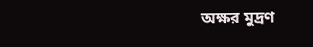অক্ষর মুদ্রণ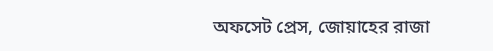অফসেট প্রেস, জোয়াহের রাজা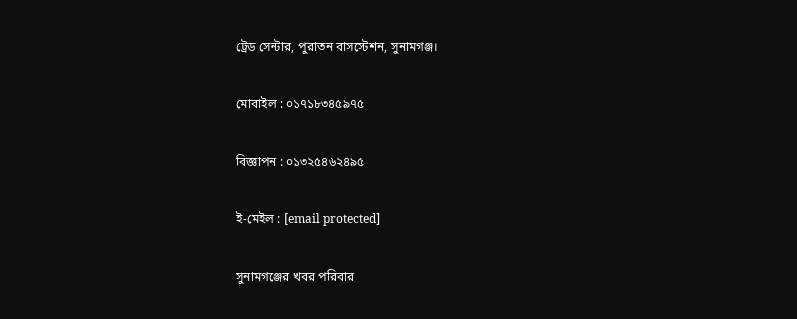ট্রেড সেন্টার, পুরাতন বাসস্টেশন, সুনামগঞ্জ।

মোবাইল : ০১৭১৮৩৪৫৯৭৫

বিজ্ঞাপন : ০১৩২৫৪৬২৪৯৫

ই-মেইল : [email protected]

সুনামগঞ্জের খবর পরিবার